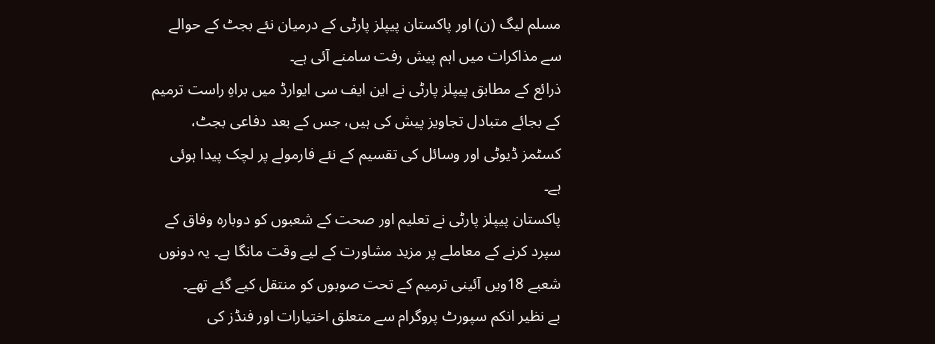مسلم لیگ (ن) اور پاکستان پیپلز پارٹی کے درمیان نئے بجٹ کے حوالے سے مذاکرات میں اہم پیش رفت سامنے آئی ہے۔
ذرائع کے مطابق پیپلز پارٹی نے این ایف سی ایوارڈ میں براہِ راست ترمیم کے بجائے متبادل تجاویز پیش کی ہیں، جس کے بعد دفاعی بجٹ، کسٹمز ڈیوٹی اور وسائل کی تقسیم کے نئے فارمولے پر لچک پیدا ہوئی ہے۔
پاکستان پیپلز پارٹی نے تعلیم اور صحت کے شعبوں کو دوبارہ وفاق کے سپرد کرنے کے معاملے پر مزید مشاورت کے لیے وقت مانگا ہے۔ یہ دونوں شعبے 18ویں آئینی ترمیم کے تحت صوبوں کو منتقل کیے گئے تھے۔
بے نظیر انکم سپورٹ پروگرام سے متعلق اختیارات اور فنڈز کی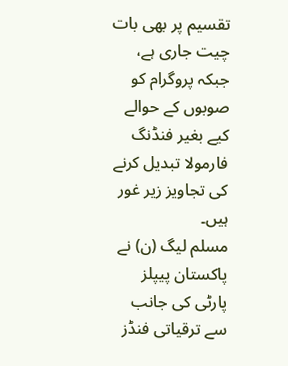تقسیم پر بھی بات چیت جاری ہے، جبکہ پروگرام کو صوبوں کے حوالے کیے بغیر فنڈنگ فارمولا تبدیل کرنے کی تجاویز زیر غور ہیں۔
مسلم لیگ (ن) نے پاکستان پیپلز پارٹی کی جانب سے ترقیاتی فنڈز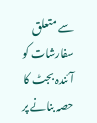سے متعلق سفارشات کو آئندہ بجٹ کا حصہ بنانے پر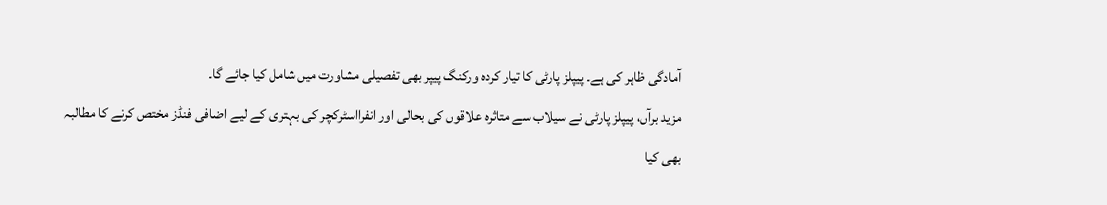آمادگی ظاہر کی ہے۔ پیپلز پارٹی کا تیار کردہ ورکنگ پیپر بھی تفصیلی مشاورت میں شامل کیا جائے گا۔
مزید برآں، پیپلز پارٹی نے سیلاب سے متاثرہ علاقوں کی بحالی اور انفرااسٹرکچر کی بہتری کے لیے اضافی فنڈز مختص کرنے کا مطالبہ بھی کیا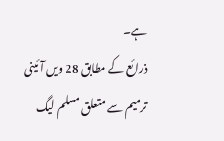ہے۔
ذرائع کے مطابق 28 ویں آئینی ترمیم سے متعلق مسلم لیگ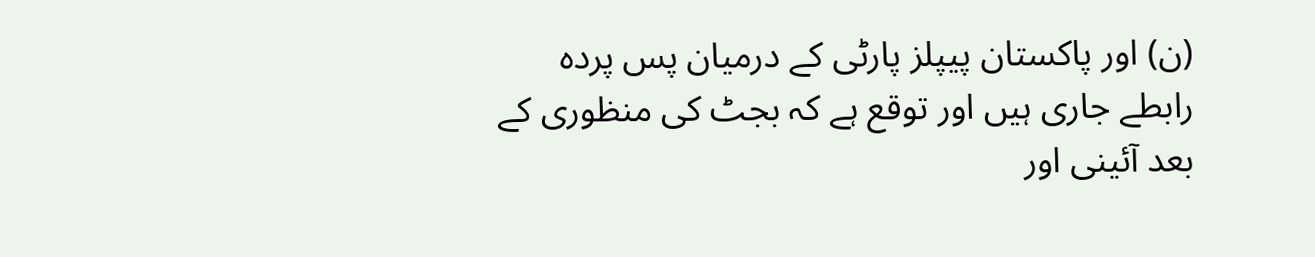(ن) اور پاکستان پیپلز پارٹی کے درمیان پس پردہ رابطے جاری ہیں اور توقع ہے کہ بجٹ کی منظوری کے بعد آئینی اور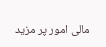مالی امور پر مزید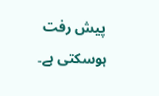پیش رفت ہوسکتی ہے۔